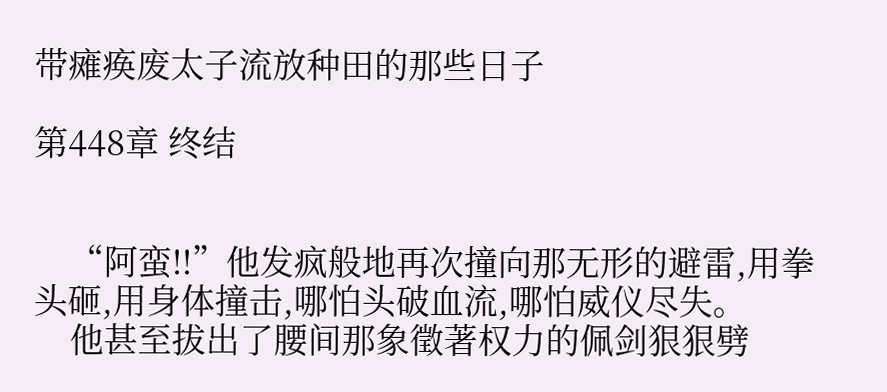带瘫痪废太子流放种田的那些日子

第448章 终结


    “阿蛮!!”他发疯般地再次撞向那无形的避雷,用拳头砸,用身体撞击,哪怕头破血流,哪怕威仪尽失。
    他甚至拔出了腰间那象徵著权力的佩剑狠狠劈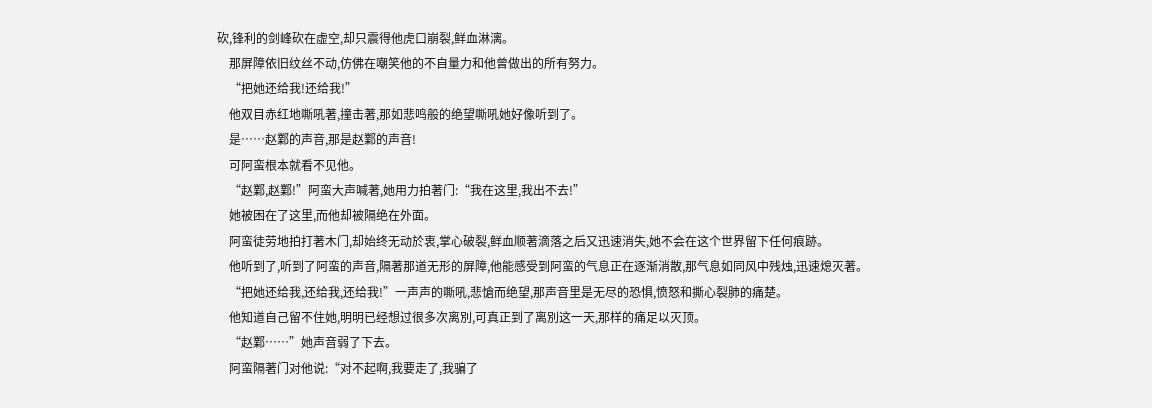砍,锋利的剑峰砍在虚空,却只震得他虎口崩裂,鲜血淋漓。
    那屏障依旧纹丝不动,仿佛在嘲笑他的不自量力和他曾做出的所有努力。
    “把她还给我!还给我!”
    他双目赤红地嘶吼著,撞击著,那如悲鸣般的绝望嘶吼她好像听到了。
    是……赵鄴的声音,那是赵鄴的声音!
    可阿蛮根本就看不见他。
    “赵鄴,赵鄴!”阿蛮大声喊著,她用力拍著门:“我在这里,我出不去!”
    她被困在了这里,而他却被隔绝在外面。
    阿蛮徒劳地拍打著木门,却始终无动於衷,掌心破裂,鲜血顺著滴落之后又迅速消失,她不会在这个世界留下任何痕跡。
    他听到了,听到了阿蛮的声音,隔著那道无形的屏障,他能感受到阿蛮的气息正在逐渐消散,那气息如同风中残烛,迅速熄灭著。
    “把她还给我,还给我,还给我!”一声声的嘶吼,悲愴而绝望,那声音里是无尽的恐惧,愤怒和撕心裂肺的痛楚。
    他知道自己留不住她,明明已经想过很多次离別,可真正到了离別这一天,那样的痛足以灭顶。
    “赵鄴……”她声音弱了下去。
    阿蛮隔著门对他说:“对不起啊,我要走了,我骗了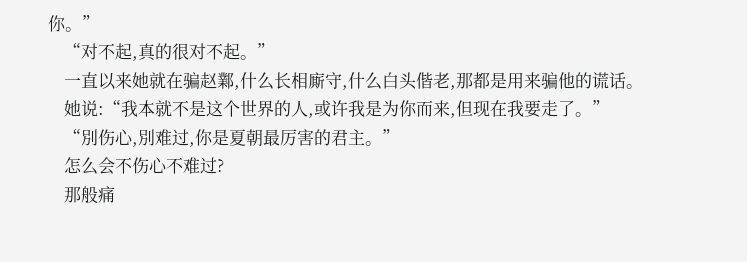你。”
    “对不起,真的很对不起。”
    一直以来她就在骗赵鄴,什么长相廝守,什么白头偕老,那都是用来骗他的谎话。
    她说:“我本就不是这个世界的人,或许我是为你而来,但现在我要走了。”
    “別伤心,別难过,你是夏朝最厉害的君主。”
    怎么会不伤心不难过?
    那般痛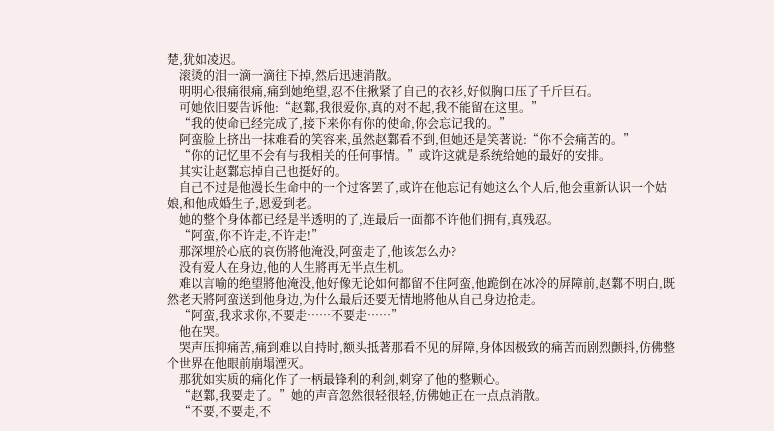楚,犹如凌迟。
    滚烫的泪一滴一滴往下掉,然后迅速消散。
    明明心很痛很痛,痛到她绝望,忍不住揪紧了自己的衣衫,好似胸口压了千斤巨石。
    可她依旧要告诉他:“赵鄴,我很爱你,真的对不起,我不能留在这里。”
    “我的使命已经完成了,接下来你有你的使命,你会忘记我的。”
    阿蛮脸上挤出一抹难看的笑容来,虽然赵鄴看不到,但她还是笑著说:“你不会痛苦的。”
    “你的记忆里不会有与我相关的任何事情。”或许这就是系统给她的最好的安排。
    其实让赵鄴忘掉自己也挺好的。
    自己不过是他漫长生命中的一个过客罢了,或许在他忘记有她这么个人后,他会重新认识一个姑娘,和他成婚生子,恩爱到老。
    她的整个身体都已经是半透明的了,连最后一面都不许他们拥有,真残忍。
    “阿蛮,你不许走,不许走!”
    那深埋於心底的哀伤將他淹没,阿蛮走了,他该怎么办?
    没有爱人在身边,他的人生將再无半点生机。
    难以言喻的绝望將他淹没,他好像无论如何都留不住阿蛮,他跪倒在冰冷的屏障前,赵鄴不明白,既然老天將阿蛮送到他身边,为什么最后还要无情地將他从自己身边抢走。
    “阿蛮,我求求你,不要走……不要走……”
    他在哭。
    哭声压抑痛苦,痛到难以自持时,额头抵著那看不见的屏障,身体因极致的痛苦而剧烈颤抖,仿佛整个世界在他眼前崩塌湮灭。
    那犹如实质的痛化作了一柄最锋利的利剑,刺穿了他的整颗心。
    “赵鄴,我要走了。”她的声音忽然很轻很轻,仿佛她正在一点点消散。
    “不要,不要走,不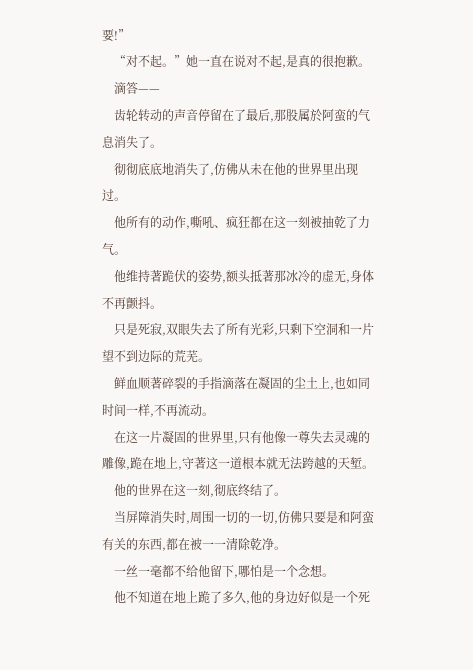要!”
    “对不起。”她一直在说对不起,是真的很抱歉。
    滴答——
    齿轮转动的声音停留在了最后,那股属於阿蛮的气息消失了。
    彻彻底底地消失了,仿佛从未在他的世界里出现过。
    他所有的动作,嘶吼、疯狂都在这一刻被抽乾了力气。
    他维持著跪伏的姿势,额头抵著那冰冷的虚无,身体不再颤抖。
    只是死寂,双眼失去了所有光彩,只剩下空洞和一片望不到边际的荒芜。
    鲜血顺著碎裂的手指滴落在凝固的尘土上,也如同时间一样,不再流动。
    在这一片凝固的世界里,只有他像一尊失去灵魂的雕像,跪在地上,守著这一道根本就无法跨越的天堑。
    他的世界在这一刻,彻底终结了。
    当屏障消失时,周围一切的一切,仿佛只要是和阿蛮有关的东西,都在被一一清除乾净。
    一丝一毫都不给他留下,哪怕是一个念想。
    他不知道在地上跪了多久,他的身边好似是一个死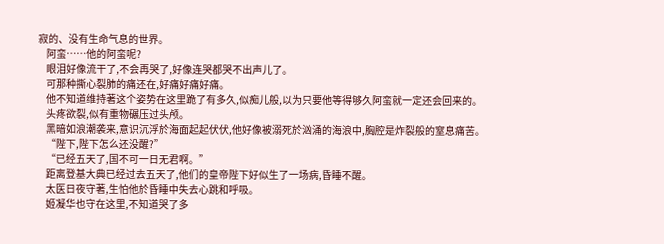寂的、没有生命气息的世界。
    阿蛮……他的阿蛮呢?
    眼泪好像流干了,不会再哭了,好像连哭都哭不出声儿了。
    可那种撕心裂肺的痛还在,好痛好痛好痛。
    他不知道维持著这个姿势在这里跪了有多久,似痴儿般,以为只要他等得够久阿蛮就一定还会回来的。
    头疼欲裂,似有重物碾压过头颅。
    黑暗如浪潮袭来,意识沉浮於海面起起伏伏,他好像被溺死於汹涌的海浪中,胸腔是炸裂般的窒息痛苦。
    “陛下,陛下怎么还没醒?”
    “已经五天了,国不可一日无君啊。”
    距离登基大典已经过去五天了,他们的皇帝陛下好似生了一场病,昏睡不醒。
    太医日夜守著,生怕他於昏睡中失去心跳和呼吸。
    姬凝华也守在这里,不知道哭了多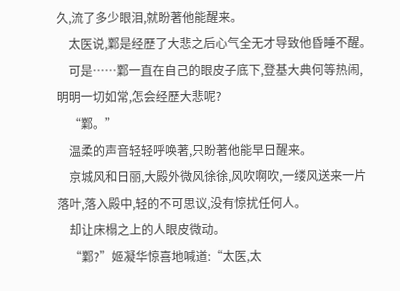久,流了多少眼泪,就盼著他能醒来。
    太医说,鄴是经歷了大悲之后心气全无才导致他昏睡不醒。
    可是……鄴一直在自己的眼皮子底下,登基大典何等热闹,明明一切如常,怎会经歷大悲呢?
    “鄴。”
    温柔的声音轻轻呼唤著,只盼著他能早日醒来。
    京城风和日丽,大殿外微风徐徐,风吹啊吹,一缕风送来一片落叶,落入殿中,轻的不可思议,没有惊扰任何人。
    却让床榻之上的人眼皮微动。
    “鄴?”姬凝华惊喜地喊道:“太医,太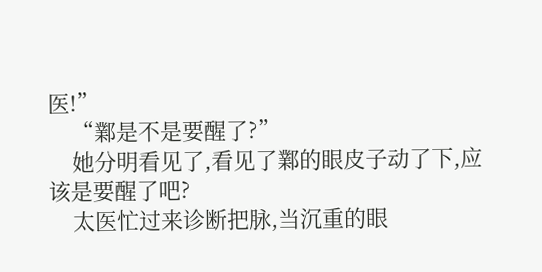医!”
    “鄴是不是要醒了?”
    她分明看见了,看见了鄴的眼皮子动了下,应该是要醒了吧?
    太医忙过来诊断把脉,当沉重的眼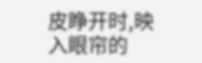皮睁开时,映入眼帘的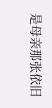是母亲那张依旧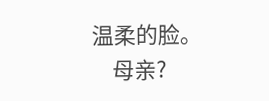温柔的脸。
    母亲?